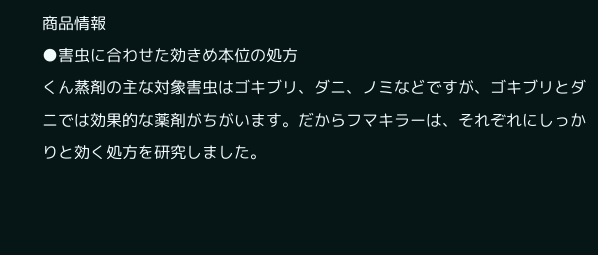商品情報
●害虫に合わせた効きめ本位の処方
くん蒸剤の主な対象害虫はゴキブリ、ダニ、ノミなどですが、ゴキブリとダニでは効果的な薬剤がちがいます。だからフマキラーは、それぞれにしっかりと効く処方を研究しました。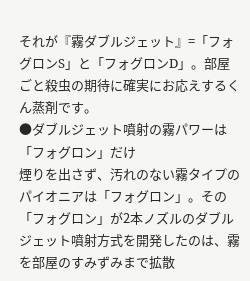それが『霧ダブルジェット』=「フォグロンS」と「フォグロンD」。部屋ごと殺虫の期待に確実にお応えするくん蒸剤です。
●ダブルジェット噴射の霧パワーは「フォグロン」だけ
煙りを出さず、汚れのない霧タイプのパイオニアは「フォグロン」。その「フォグロン」が2本ノズルのダブルジェット噴射方式を開発したのは、霧を部屋のすみずみまで拡散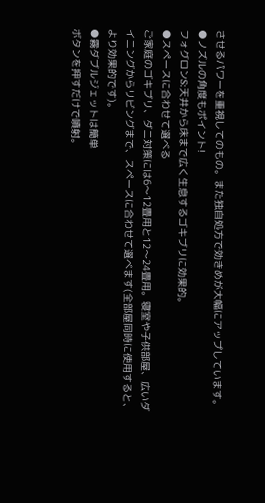させるパワーを重視してのもの。また独自処方で効きめが大幅にアップしています。
●ノズルの角度もポイント!
フォグロンS:天井から床まで広く生息するゴキブリに効果的。
●スペースに合わせて選べる
ご家庭のゴキブリ、ダニ対策には6〜12畳用と12〜24畳用。寝室や子供部屋、広いダイニングからリビングまで、スペースに合わせて選べます(全部屋同時に使用すると、より効果的です)。
●霧ダブルジェットは簡単
ボタンを押すだけで噴射。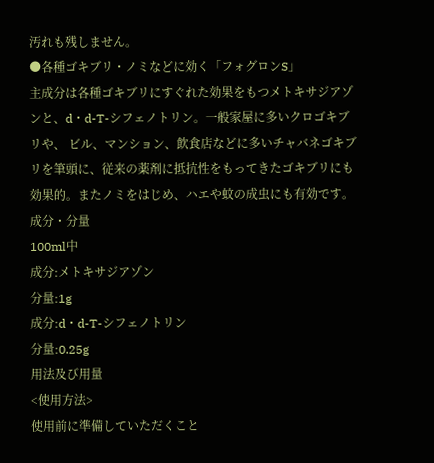汚れも残しません。
●各種ゴキブリ・ノミなどに効く「フォグロンS」
主成分は各種ゴキブリにすぐれた効果をもつメトキサジアゾンと、d・d-T-シフェノトリン。一般家屋に多いクロゴキブリや、 ビル、マンション、飲食店などに多いチャバネゴキブリを筆頭に、従来の薬剤に抵抗性をもってきたゴキブリにも効果的。またノミをはじめ、ハエや蚊の成虫にも有効です。
成分・分量
100ml中
成分:メトキサジアゾン
分量:1g
成分:d・d-T-シフェノトリン
分量:0.25g
用法及び用量
<使用方法>
使用前に準備していただくこと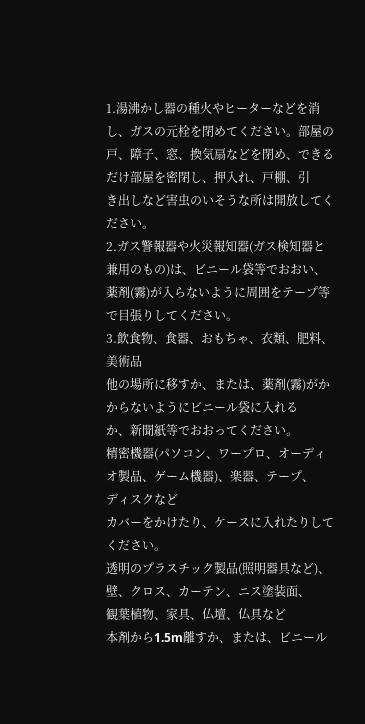1.湯沸かし器の種火やヒーターなどを消し、ガスの元栓を閉めてください。部屋の
戸、障子、窓、換気扇などを閉め、できるだけ部屋を密閉し、押入れ、戸棚、引
き出しなど害虫のいそうな所は開放してください。
2.ガス警報器や火災報知器(ガス検知器と兼用のもの)は、ビニール袋等でおおい、
薬剤(霧)が入らないように周囲をテープ等で目張りしてください。
3.飲食物、食器、おもちゃ、衣類、肥料、美術品
他の場所に移すか、または、薬剤(霧)がかからないようにビニール袋に入れる
か、新聞紙等でおおってください。
精密機器(パソコン、ワープロ、オーディオ製品、ゲーム機器)、楽器、テープ、
ディスクなど
カバーをかけたり、ケースに入れたりしてください。
透明のプラスチック製品(照明器具など)、壁、クロス、カーテン、ニス塗装面、
観葉植物、家具、仏壇、仏具など
本剤から1.5m離すか、または、ビニール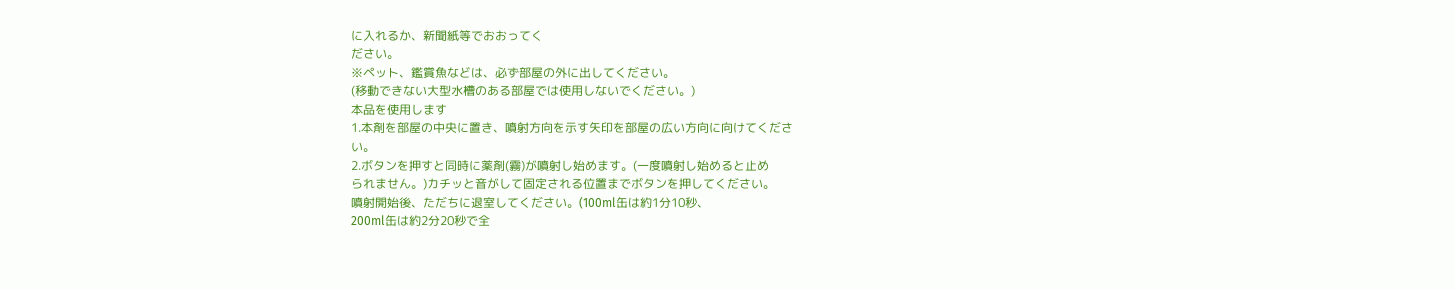に入れるか、新聞紙等でおおってく
ださい。
※ペット、鑑賞魚などは、必ず部屋の外に出してください。
(移動できない大型水槽のある部屋では使用しないでください。)
本品を使用します
1.本剤を部屋の中央に置き、噴射方向を示す矢印を部屋の広い方向に向けてくださ
い。
2.ボタンを押すと同時に薬剤(霧)が噴射し始めます。(一度噴射し始めると止め
られません。)カチッと音がして固定される位置までボタンを押してください。
噴射開始後、ただちに退室してください。(100ml缶は約1分10秒、
200ml缶は約2分20秒で全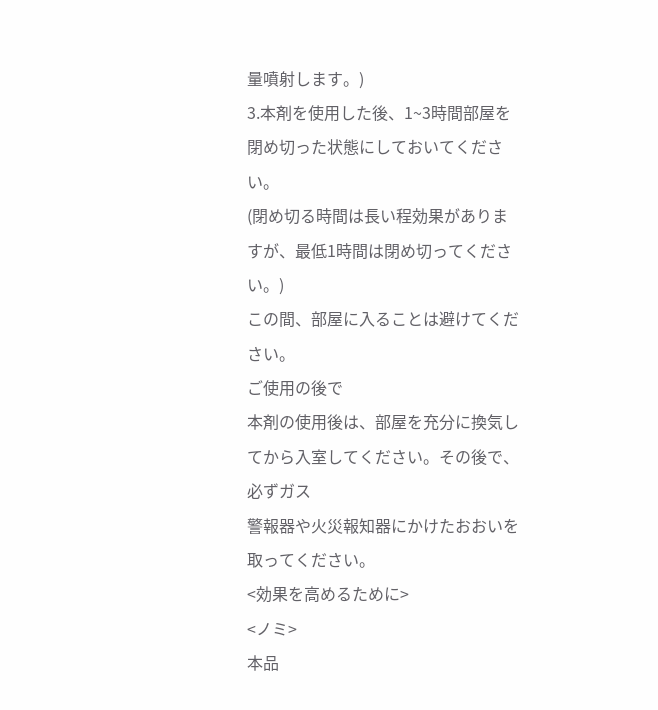量噴射します。)
3.本剤を使用した後、1~3時間部屋を閉め切った状態にしておいてください。
(閉め切る時間は長い程効果がありますが、最低1時間は閉め切ってください。)
この間、部屋に入ることは避けてください。
ご使用の後で
本剤の使用後は、部屋を充分に換気してから入室してください。その後で、必ずガス
警報器や火災報知器にかけたおおいを取ってください。
<効果を高めるために>
<ノミ>
本品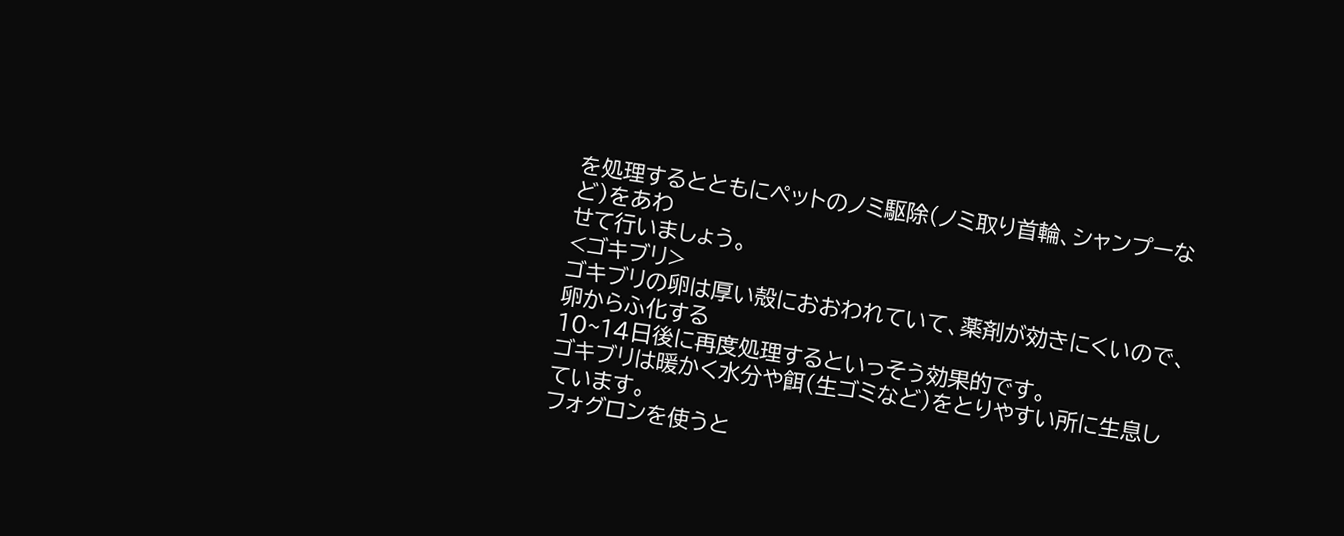を処理するとともにペットのノミ駆除(ノミ取り首輪、シャンプーなど)をあわ
せて行いましょう。
<ゴキブリ>
ゴキブリの卵は厚い殻におおわれていて、薬剤が効きにくいので、卵からふ化する
10~14日後に再度処理するといっそう効果的です。
ゴキブリは暖かく水分や餌(生ゴミなど)をとりやすい所に生息しています。
フォグロンを使うと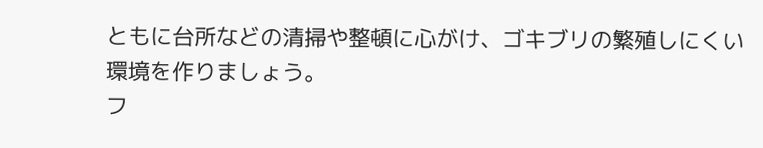ともに台所などの清掃や整頓に心がけ、ゴキブリの繁殖しにくい
環境を作りましょう。
フ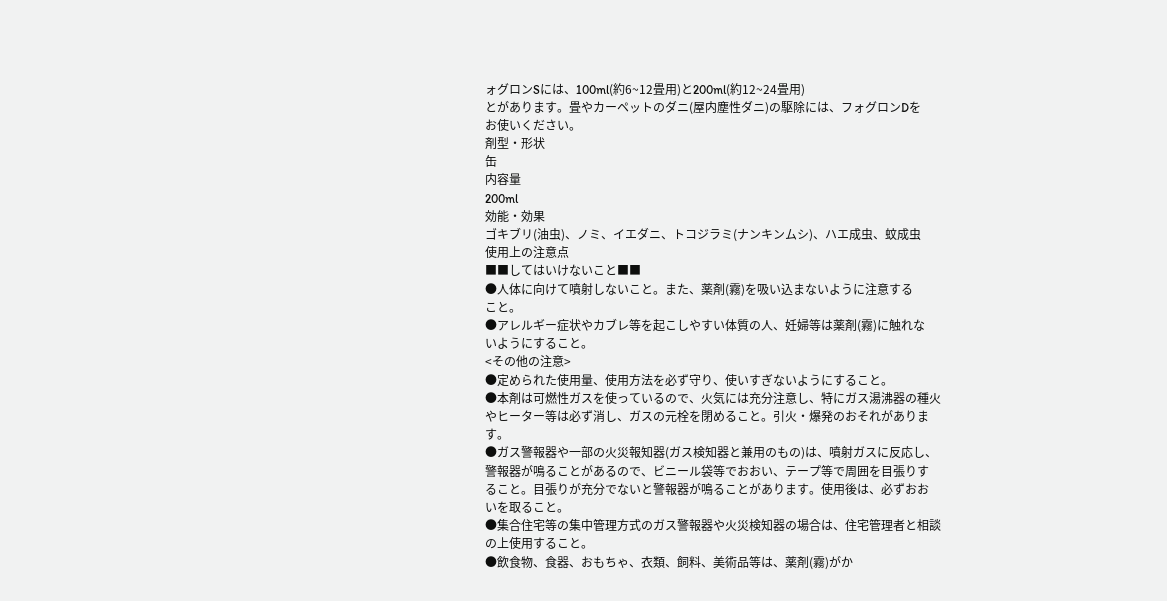ォグロンSには、100ml(約6~12畳用)と200ml(約12~24畳用)
とがあります。畳やカーペットのダニ(屋内塵性ダニ)の駆除には、フォグロンDを
お使いください。
剤型・形状
缶
内容量
200ml
効能・効果
ゴキブリ(油虫)、ノミ、イエダニ、トコジラミ(ナンキンムシ)、ハエ成虫、蚊成虫
使用上の注意点
■■してはいけないこと■■
●人体に向けて噴射しないこと。また、薬剤(霧)を吸い込まないように注意する
こと。
●アレルギー症状やカブレ等を起こしやすい体質の人、妊婦等は薬剤(霧)に触れな
いようにすること。
<その他の注意>
●定められた使用量、使用方法を必ず守り、使いすぎないようにすること。
●本剤は可燃性ガスを使っているので、火気には充分注意し、特にガス湯沸器の種火
やヒーター等は必ず消し、ガスの元栓を閉めること。引火・爆発のおそれがありま
す。
●ガス警報器や一部の火災報知器(ガス検知器と兼用のもの)は、噴射ガスに反応し、
警報器が鳴ることがあるので、ビニール袋等でおおい、テープ等で周囲を目張りす
ること。目張りが充分でないと警報器が鳴ることがあります。使用後は、必ずおお
いを取ること。
●集合住宅等の集中管理方式のガス警報器や火災検知器の場合は、住宅管理者と相談
の上使用すること。
●飲食物、食器、おもちゃ、衣類、飼料、美術品等は、薬剤(霧)がか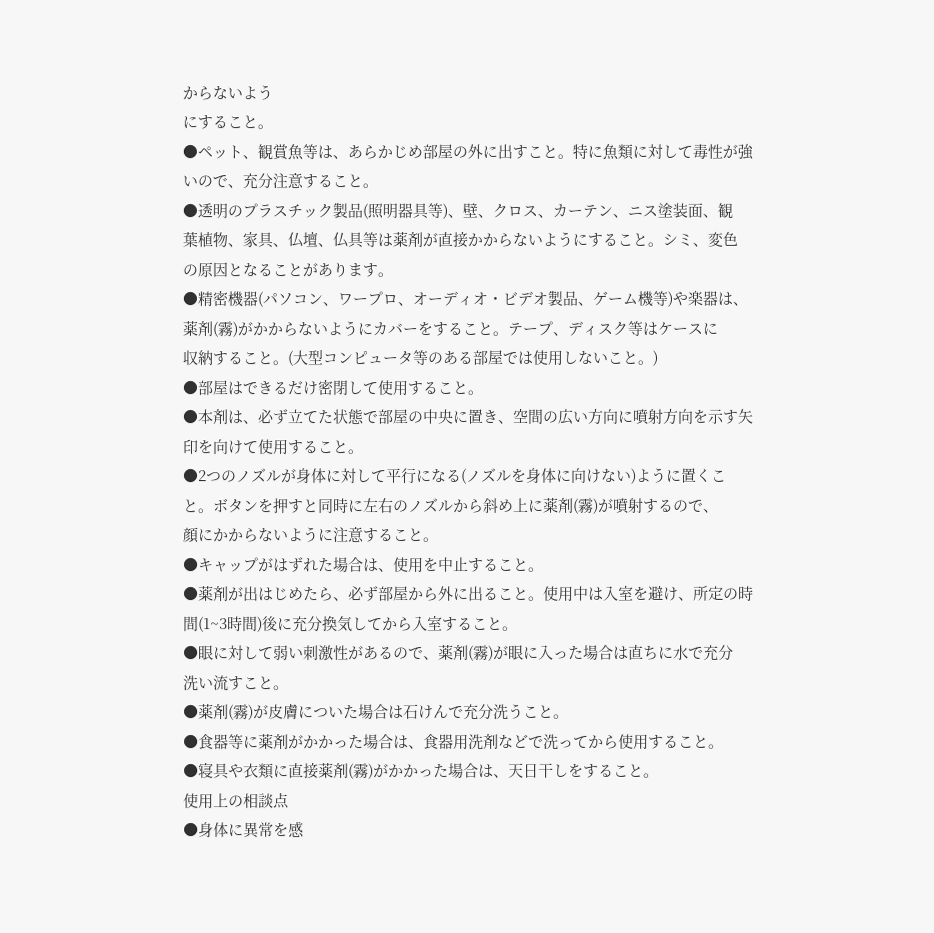からないよう
にすること。
●ペット、観賞魚等は、あらかじめ部屋の外に出すこと。特に魚類に対して毒性が強
いので、充分注意すること。
●透明のプラスチック製品(照明器具等)、壁、クロス、カーテン、ニス塗装面、観
葉植物、家具、仏壇、仏具等は薬剤が直接かからないようにすること。シミ、変色
の原因となることがあります。
●精密機器(パソコン、ワープロ、オーディオ・ビデオ製品、ゲーム機等)や楽器は、
薬剤(霧)がかからないようにカバーをすること。テープ、ディスク等はケースに
収納すること。(大型コンピュータ等のある部屋では使用しないこと。)
●部屋はできるだけ密閉して使用すること。
●本剤は、必ず立てた状態で部屋の中央に置き、空間の広い方向に噴射方向を示す矢
印を向けて使用すること。
●2つのノズルが身体に対して平行になる(ノズルを身体に向けない)ように置くこ
と。ボタンを押すと同時に左右のノズルから斜め上に薬剤(霧)が噴射するので、
顔にかからないように注意すること。
●キャップがはずれた場合は、使用を中止すること。
●薬剤が出はじめたら、必ず部屋から外に出ること。使用中は入室を避け、所定の時
間(1~3時間)後に充分換気してから入室すること。
●眼に対して弱い刺激性があるので、薬剤(霧)が眼に入った場合は直ちに水で充分
洗い流すこと。
●薬剤(霧)が皮膚についた場合は石けんで充分洗うこと。
●食器等に薬剤がかかった場合は、食器用洗剤などで洗ってから使用すること。
●寝具や衣類に直接薬剤(霧)がかかった場合は、天日干しをすること。
使用上の相談点
●身体に異常を感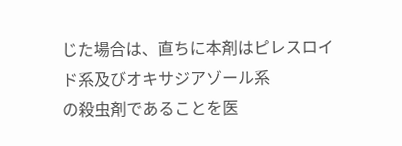じた場合は、直ちに本剤はピレスロイド系及びオキサジアゾール系
の殺虫剤であることを医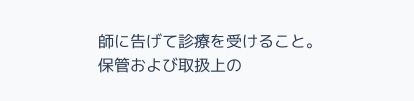師に告げて診療を受けること。
保管および取扱上の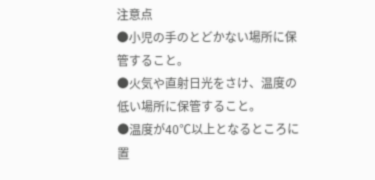注意点
●小児の手のとどかない場所に保管すること。
●火気や直射日光をさけ、温度の低い場所に保管すること。
●温度が40℃以上となるところに置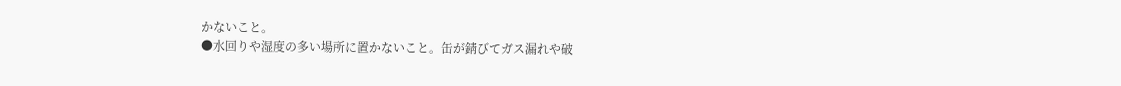かないこと。
●水回りや湿度の多い場所に置かないこと。缶が錆びてガス漏れや破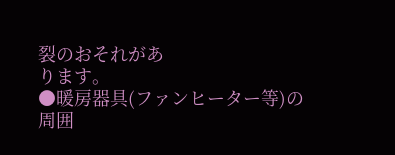裂のおそれがあ
ります。
●暖房器具(ファンヒーター等)の周囲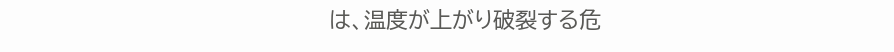は、温度が上がり破裂する危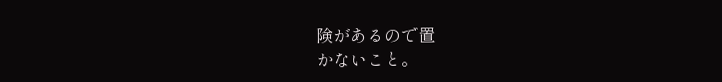険があるので置
かないこと。